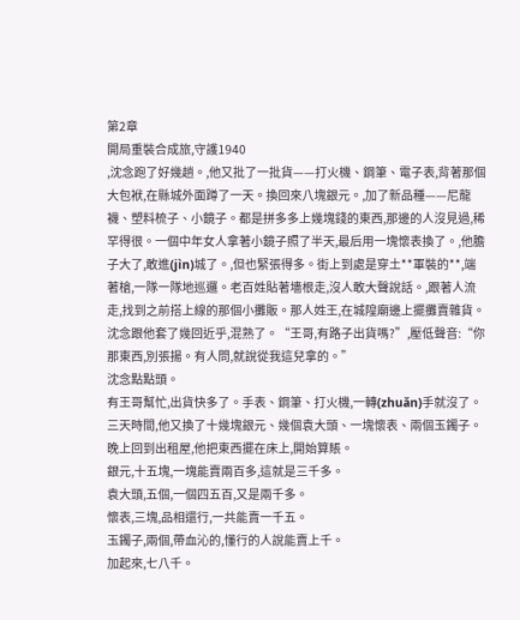第2章
開局重裝合成旅,守護1940
,沈念跑了好幾趟。,他又批了一批貨——打火機、鋼筆、電子表,背著那個大包袱,在縣城外面蹲了一天。換回來八塊銀元。,加了新品種——尼龍襪、塑料梳子、小鏡子。都是拼多多上幾塊錢的東西,那邊的人沒見過,稀罕得很。一個中年女人拿著小鏡子照了半天,最后用一塊懷表換了。,他膽子大了,敢進(jìn)城了。,但也緊張得多。街上到處是穿土**軍裝的**,端著槍,一隊一隊地巡邏。老百姓貼著墻根走,沒人敢大聲說話。,跟著人流走,找到之前搭上線的那個小攤販。那人姓王,在城隍廟邊上擺攤賣雜貨。沈念跟他套了幾回近乎,混熟了。“王哥,有路子出貨嗎?”,壓低聲音:“你那東西,別張揚。有人問,就說從我這兒拿的。”
沈念點點頭。
有王哥幫忙,出貨快多了。手表、鋼筆、打火機,一轉(zhuǎn)手就沒了。
三天時間,他又換了十幾塊銀元、幾個袁大頭、一塊懷表、兩個玉鐲子。
晚上回到出租屋,他把東西擺在床上,開始算賬。
銀元,十五塊,一塊能賣兩百多,這就是三千多。
袁大頭,五個,一個四五百,又是兩千多。
懷表,三塊,品相還行,一共能賣一千五。
玉鐲子,兩個,帶血沁的,懂行的人說能賣上千。
加起來,七八千。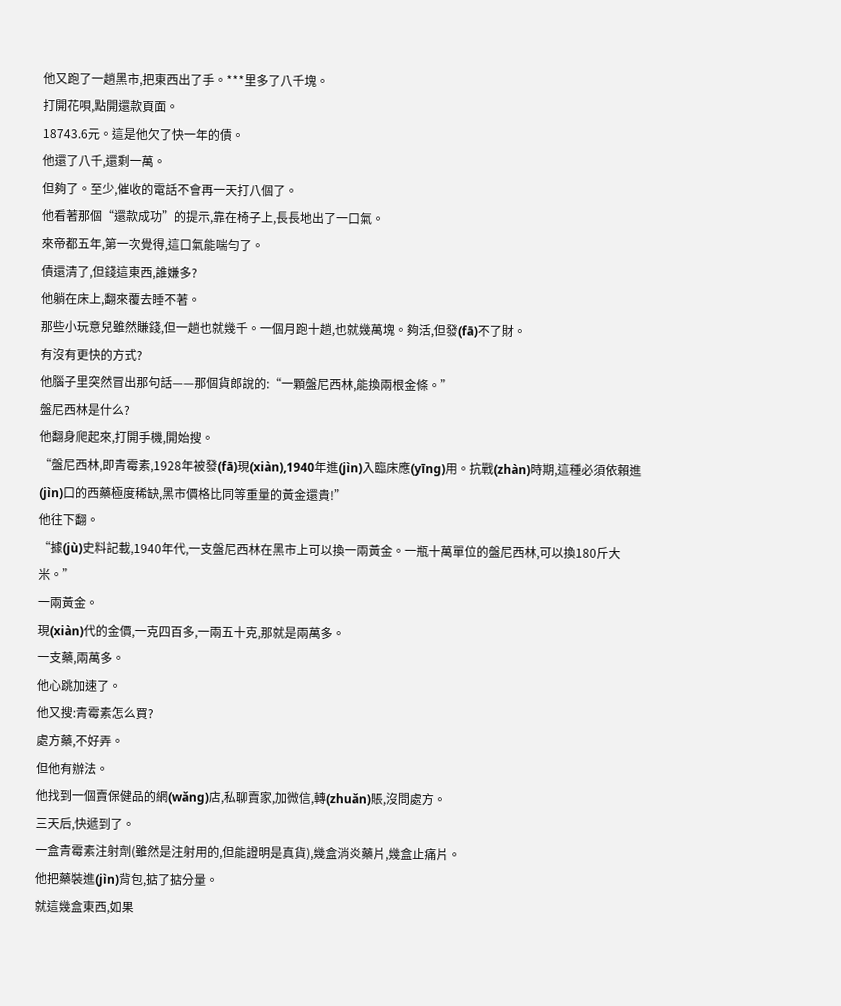他又跑了一趟黑市,把東西出了手。***里多了八千塊。
打開花唄,點開還款頁面。
18743.6元。這是他欠了快一年的債。
他還了八千,還剩一萬。
但夠了。至少,催收的電話不會再一天打八個了。
他看著那個“還款成功”的提示,靠在椅子上,長長地出了一口氣。
來帝都五年,第一次覺得,這口氣能喘勻了。
債還清了,但錢這東西,誰嫌多?
他躺在床上,翻來覆去睡不著。
那些小玩意兒雖然賺錢,但一趟也就幾千。一個月跑十趟,也就幾萬塊。夠活,但發(fā)不了財。
有沒有更快的方式?
他腦子里突然冒出那句話——那個貨郎說的:“一顆盤尼西林,能換兩根金條。”
盤尼西林是什么?
他翻身爬起來,打開手機,開始搜。
“盤尼西林,即青霉素,1928年被發(fā)現(xiàn),1940年進(jìn)入臨床應(yīng)用。抗戰(zhàn)時期,這種必須依賴進(jìn)口的西藥極度稀缺,黑市價格比同等重量的黃金還貴!”
他往下翻。
“據(jù)史料記載,1940年代,一支盤尼西林在黑市上可以換一兩黃金。一瓶十萬單位的盤尼西林,可以換180斤大米。”
一兩黃金。
現(xiàn)代的金價,一克四百多,一兩五十克,那就是兩萬多。
一支藥,兩萬多。
他心跳加速了。
他又搜:青霉素怎么買?
處方藥,不好弄。
但他有辦法。
他找到一個賣保健品的網(wǎng)店,私聊賣家,加微信,轉(zhuǎn)賬,沒問處方。
三天后,快遞到了。
一盒青霉素注射劑(雖然是注射用的,但能證明是真貨),幾盒消炎藥片,幾盒止痛片。
他把藥裝進(jìn)背包,掂了掂分量。
就這幾盒東西,如果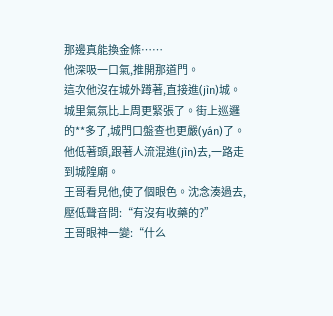那邊真能換金條……
他深吸一口氣,推開那道門。
這次他沒在城外蹲著,直接進(jìn)城。
城里氣氛比上周更緊張了。街上巡邏的**多了,城門口盤查也更嚴(yán)了。他低著頭,跟著人流混進(jìn)去,一路走到城隍廟。
王哥看見他,使了個眼色。沈念湊過去,壓低聲音問:“有沒有收藥的?”
王哥眼神一變:“什么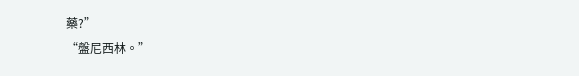藥?”
“盤尼西林。”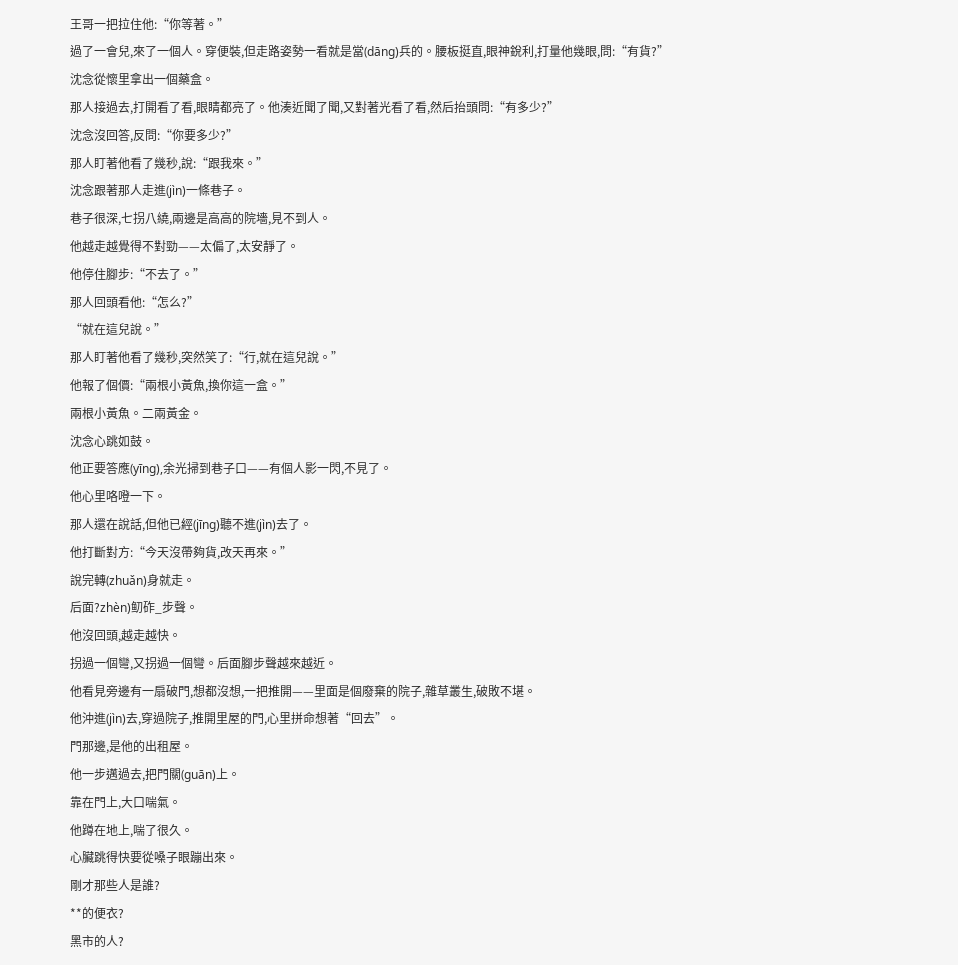王哥一把拉住他:“你等著。”
過了一會兒,來了一個人。穿便裝,但走路姿勢一看就是當(dāng)兵的。腰板挺直,眼神銳利,打量他幾眼,問:“有貨?”
沈念從懷里拿出一個藥盒。
那人接過去,打開看了看,眼睛都亮了。他湊近聞了聞,又對著光看了看,然后抬頭問:“有多少?”
沈念沒回答,反問:“你要多少?”
那人盯著他看了幾秒,說:“跟我來。”
沈念跟著那人走進(jìn)一條巷子。
巷子很深,七拐八繞,兩邊是高高的院墻,見不到人。
他越走越覺得不對勁——太偏了,太安靜了。
他停住腳步:“不去了。”
那人回頭看他:“怎么?”
“就在這兒說。”
那人盯著他看了幾秒,突然笑了:“行,就在這兒說。”
他報了個價:“兩根小黃魚,換你這一盒。”
兩根小黃魚。二兩黃金。
沈念心跳如鼓。
他正要答應(yīng),余光掃到巷子口——有個人影一閃,不見了。
他心里咯噔一下。
那人還在說話,但他已經(jīng)聽不進(jìn)去了。
他打斷對方:“今天沒帶夠貨,改天再來。”
說完轉(zhuǎn)身就走。
后面?zhèn)鱽砟_步聲。
他沒回頭,越走越快。
拐過一個彎,又拐過一個彎。后面腳步聲越來越近。
他看見旁邊有一扇破門,想都沒想,一把推開——里面是個廢棄的院子,雜草叢生,破敗不堪。
他沖進(jìn)去,穿過院子,推開里屋的門,心里拼命想著“回去”。
門那邊,是他的出租屋。
他一步邁過去,把門關(guān)上。
靠在門上,大口喘氣。
他蹲在地上,喘了很久。
心臟跳得快要從嗓子眼蹦出來。
剛才那些人是誰?
**的便衣?
黑市的人?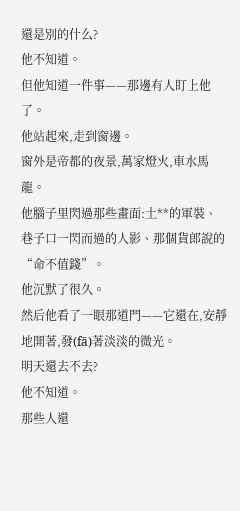還是別的什么?
他不知道。
但他知道一件事——那邊有人盯上他了。
他站起來,走到窗邊。
窗外是帝都的夜景,萬家燈火,車水馬龍。
他腦子里閃過那些畫面:土**的軍裝、巷子口一閃而過的人影、那個貨郎說的“命不值錢”。
他沉默了很久。
然后他看了一眼那道門——它還在,安靜地開著,發(fā)著淡淡的微光。
明天還去不去?
他不知道。
那些人還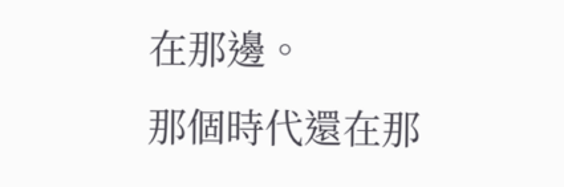在那邊。
那個時代還在那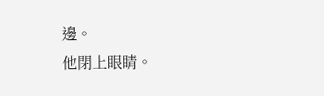邊。
他閉上眼睛。